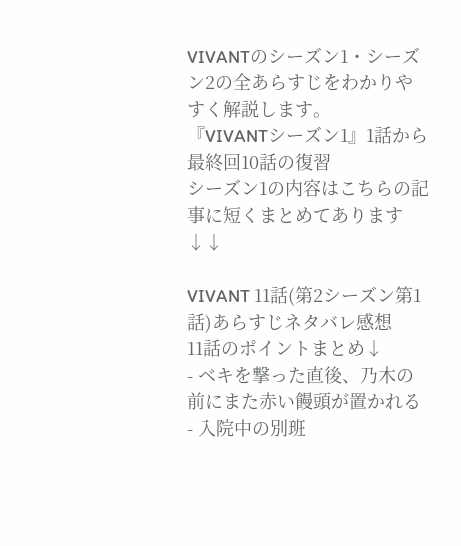VIVANTのシーズン1・シーズン2の全あらすじをわかりやすく解説します。
『VIVANTシーズン1』1話から最終回10話の復習
シーズン1の内容はこちらの記事に短くまとめてあります↓↓

VIVANT 11話(第2シーズン第1話)あらすじネタバレ感想
11話のポイントまとめ↓
- ベキを撃った直後、乃木の前にまた赤い饅頭が置かれる
- 入院中の別班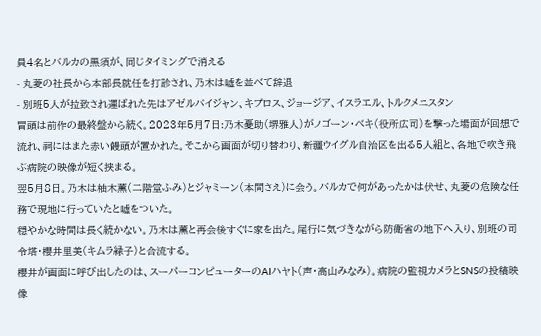員4名とバルカの黒須が、同じタイミングで消える
- 丸菱の社長から本部長就任を打診され、乃木は嘘を並べて辞退
- 別班5人が拉致され運ばれた先はアゼルバイジャン、キプロス、ジョージア、イスラエル、トルクメニスタン
冒頭は前作の最終盤から続く。2023年5月7日:乃木憂助(堺雅人)がノゴーン・ベキ(役所広司)を撃った場面が回想で流れ、祠にはまた赤い饅頭が置かれた。そこから画面が切り替わり、新疆ウイグル自治区を出る5人組と、各地で吹き飛ぶ病院の映像が短く挟まる。
翌5月8日。乃木は柚木薫(二階堂ふみ)とジャミーン(本間さえ)に会う。バルカで何があったかは伏せ、丸菱の危険な任務で現地に行っていたと嘘をついた。
穏やかな時間は長く続かない。乃木は薫と再会後すぐに家を出た。尾行に気づきながら防衛省の地下へ入り、別班の司令塔・櫻井里美(キムラ緑子)と合流する。
櫻井が画面に呼び出したのは、スーパーコンピューターのAIハヤト(声・高山みなみ)。病院の監視カメラとSNSの投稿映像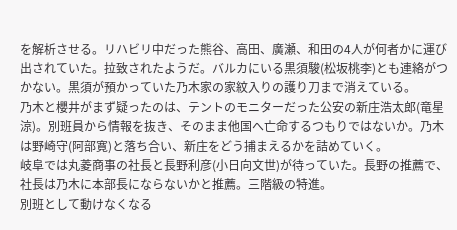を解析させる。リハビリ中だった熊谷、高田、廣瀬、和田の4人が何者かに運び出されていた。拉致されたようだ。バルカにいる黒須駿(松坂桃李)とも連絡がつかない。黒須が預かっていた乃木家の家紋入りの護り刀まで消えている。
乃木と櫻井がまず疑ったのは、テントのモニターだった公安の新庄浩太郎(竜星涼)。別班員から情報を抜き、そのまま他国へ亡命するつもりではないか。乃木は野崎守(阿部寛)と落ち合い、新庄をどう捕まえるかを詰めていく。
岐阜では丸菱商事の社長と長野利彦(小日向文世)が待っていた。長野の推薦で、社長は乃木に本部長にならないかと推薦。三階級の特進。
別班として動けなくなる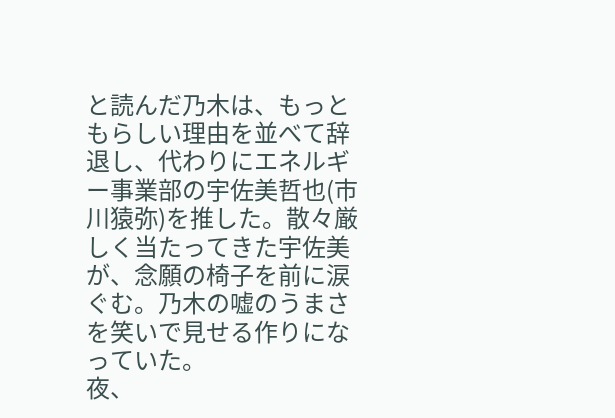と読んだ乃木は、もっともらしい理由を並べて辞退し、代わりにエネルギー事業部の宇佐美哲也(市川猿弥)を推した。散々厳しく当たってきた宇佐美が、念願の椅子を前に涙ぐむ。乃木の嘘のうまさを笑いで見せる作りになっていた。
夜、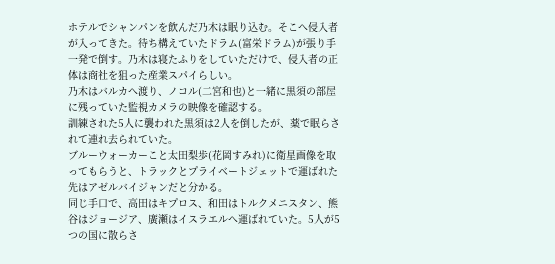ホテルでシャンパンを飲んだ乃木は眠り込む。そこへ侵入者が入ってきた。待ち構えていたドラム(富栄ドラム)が張り手一発で倒す。乃木は寝たふりをしていただけで、侵入者の正体は商社を狙った産業スパイらしい。
乃木はバルカへ渡り、ノコル(二宮和也)と一緒に黒須の部屋に残っていた監視カメラの映像を確認する。
訓練された5人に襲われた黒須は2人を倒したが、薬で眠らされて連れ去られていた。
ブルーウォーカーこと太田梨歩(花岡すみれ)に衛星画像を取ってもらうと、トラックとプライベートジェットで運ばれた先はアゼルバイジャンだと分かる。
同じ手口で、高田はキプロス、和田はトルクメニスタン、熊谷はジョージア、廣瀬はイスラエルへ運ばれていた。5人が5つの国に散らさ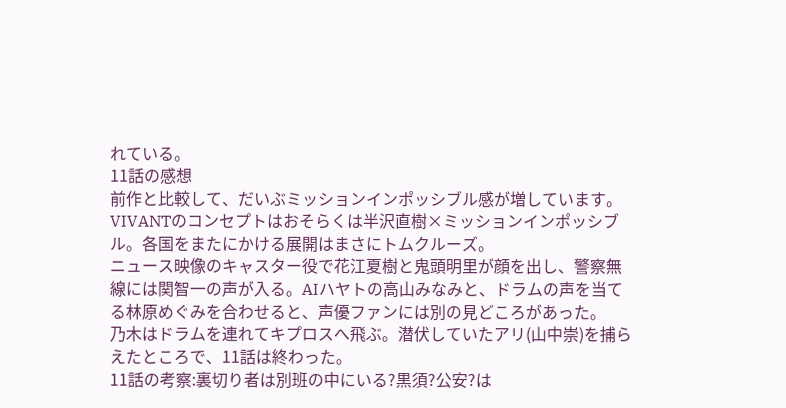れている。
11話の感想
前作と比較して、だいぶミッションインポッシブル感が増しています。
VIVANTのコンセプトはおそらくは半沢直樹×ミッションインポッシブル。各国をまたにかける展開はまさにトムクルーズ。
ニュース映像のキャスター役で花江夏樹と鬼頭明里が顔を出し、警察無線には関智一の声が入る。AIハヤトの高山みなみと、ドラムの声を当てる林原めぐみを合わせると、声優ファンには別の見どころがあった。
乃木はドラムを連れてキプロスへ飛ぶ。潜伏していたアリ(山中崇)を捕らえたところで、11話は終わった。
11話の考察:裏切り者は別班の中にいる?黒須?公安?は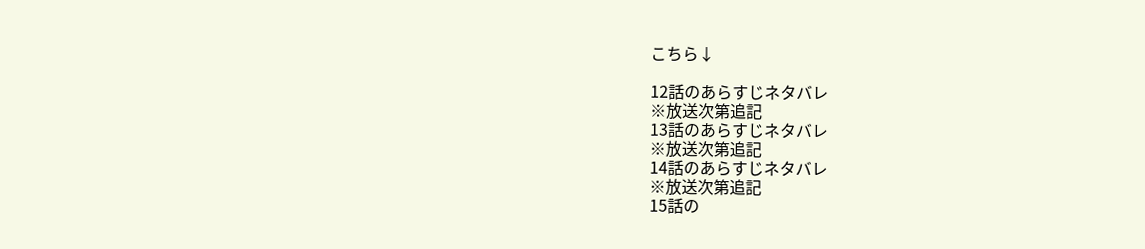こちら↓

12話のあらすじネタバレ
※放送次第追記
13話のあらすじネタバレ
※放送次第追記
14話のあらすじネタバレ
※放送次第追記
15話の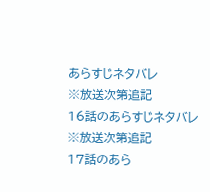あらすじネタバレ
※放送次第追記
16話のあらすじネタバレ
※放送次第追記
17話のあら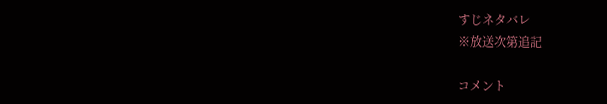すじネタバレ
※放送次第追記

コメント